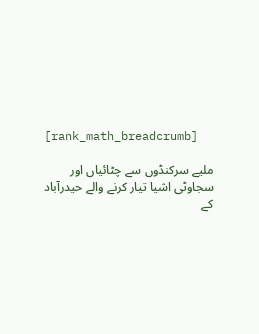[rank_math_breadcrumb]

ملیے سرکنڈوں سے چٹائیاں اور سجاوٹی اشیا تیار کرنے والے حیدرآباد کے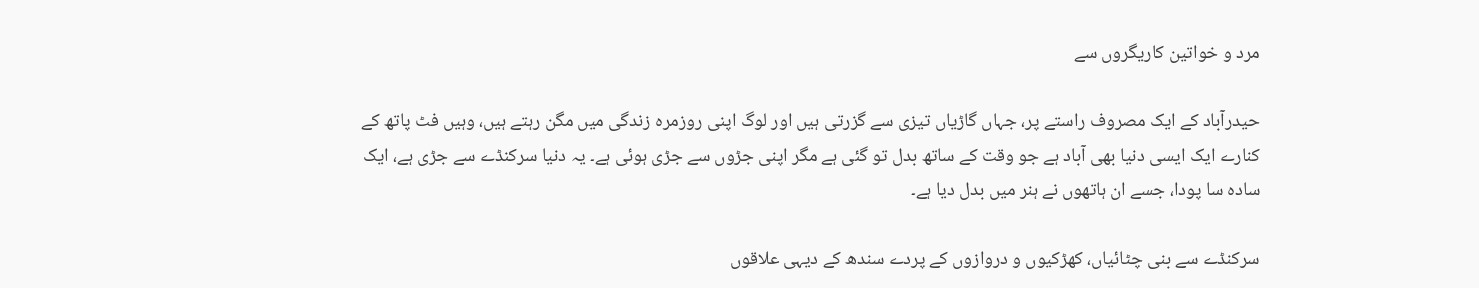مرد و خواتین کاریگروں سے

حیدرآباد کے ایک مصروف راستے پر، جہاں گاڑیاں تیزی سے گزرتی ہیں اور لوگ اپنی روزمرہ زندگی میں مگن رہتے ہیں، وہیں فٹ پاتھ کے کنارے ایک ایسی دنیا بھی آباد ہے جو وقت کے ساتھ بدل تو گئی ہے مگر اپنی جڑوں سے جڑی ہوئی ہے۔ یہ دنیا سرکنڈے سے جڑی ہے، ایک سادہ سا پودا، جسے ان ہاتھوں نے ہنر میں بدل دیا ہے۔

سرکنڈے سے بنی چٹائیاں، کھڑکیوں و دروازوں کے پردے سندھ کے دیہی علاقوں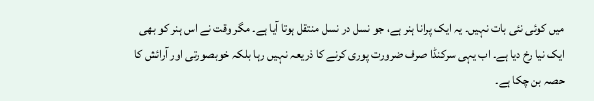میں کوئی نئی بات نہیں۔ یہ ایک پرانا ہنر ہے، جو نسل در نسل منتقل ہوتا آیا ہے۔ مگر وقت نے اس ہنر کو بھی ایک نیا رخ دیا ہے۔ اب یہی سرکنڈا صرف ضرورت پوری کرنے کا ذریعہ نہیں رہا بلکہ خوبصورتی اور آرائش کا حصہ بن چکا ہے۔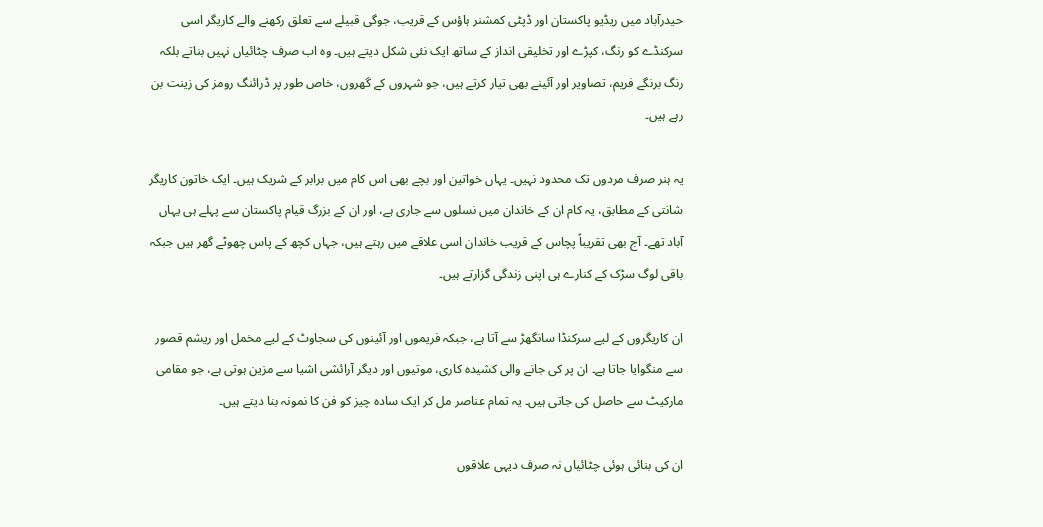حیدرآباد میں ریڈیو پاکستان اور ڈپٹی کمشنر ہاؤس کے قریب، جوگی قبیلے سے تعلق رکھنے والے کاریگر اسی سرکنڈے کو رنگ، کپڑے اور تخلیقی انداز کے ساتھ ایک نئی شکل دیتے ہیں۔ وہ اب صرف چٹائیاں نہیں بناتے بلکہ رنگ برنگے فریم، تصاویر اور آئینے بھی تیار کرتے ہیں، جو شہروں کے گھروں، خاص طور پر ڈرائنگ رومز کی زینت بن رہے ہیں۔

یہ ہنر صرف مردوں تک محدود نہیں۔ یہاں خواتین اور بچے بھی اس کام میں برابر کے شریک ہیں۔ ایک خاتون کاریگر شانتی کے مطابق، یہ کام ان کے خاندان میں نسلوں سے جاری ہے، اور ان کے بزرگ قیام پاکستان سے پہلے ہی یہاں آباد تھے۔ آج بھی تقریباً پچاس کے قریب خاندان اسی علاقے میں رہتے ہیں، جہاں کچھ کے پاس چھوٹے گھر ہیں جبکہ باقی لوگ سڑک کے کنارے ہی اپنی زندگی گزارتے ہیں۔

ان کاریگروں کے لیے سرکنڈا سانگھڑ سے آتا ہے، جبکہ فریموں اور آئینوں کی سجاوٹ کے لیے مخمل اور ریشم قصور سے منگوایا جاتا ہے۔ ان پر کی جانے والی کشیدہ کاری، موتیوں اور دیگر آرائشی اشیا سے مزین ہوتی ہے، جو مقامی مارکیٹ سے حاصل کی جاتی ہیں۔ یہ تمام عناصر مل کر ایک سادہ چیز کو فن کا نمونہ بنا دیتے ہیں۔

ان کی بنائی ہوئی چٹائیاں نہ صرف دیہی علاقوں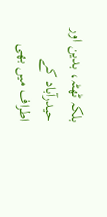بلکہ ٹھٹہ، بدین اور حیدرآباد کے اطراف میں بھی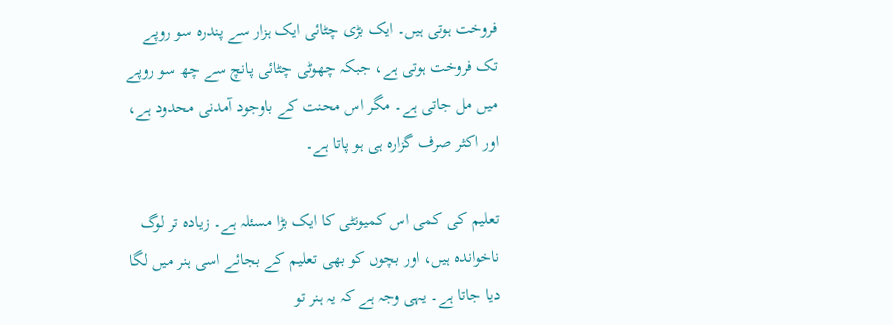فروخت ہوتی ہیں۔ ایک بڑی چٹائی ایک ہزار سے پندرہ سو روپے تک فروخت ہوتی ہے، جبکہ چھوٹی چٹائی پانچ سے چھ سو روپے میں مل جاتی ہے۔ مگر اس محنت کے باوجود آمدنی محدود ہے، اور اکثر صرف گزارہ ہی ہو پاتا ہے۔

تعلیم کی کمی اس کمیونٹی کا ایک بڑا مسئلہ ہے۔ زیادہ تر لوگ ناخواندہ ہیں، اور بچوں کو بھی تعلیم کے بجائے اسی ہنر میں لگا دیا جاتا ہے۔ یہی وجہ ہے کہ یہ ہنر تو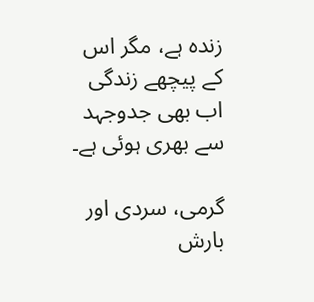زندہ ہے، مگر اس کے پیچھے زندگی اب بھی جدوجہد سے بھری ہوئی ہے۔

گرمی، سردی اور بارش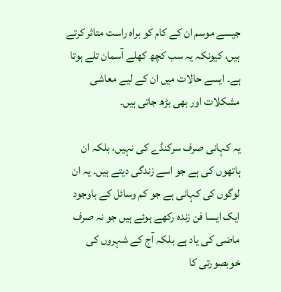جیسے موسم ان کے کام کو براہ راست متاثر کرتے ہیں، کیونکہ یہ سب کچھ کھلے آسمان تلے ہوتا ہے۔ ایسے حالات میں ان کے لیے معاشی مشکلات اور بھی بڑھ جاتی ہیں۔

یہ کہانی صرف سرکنڈے کی نہیں، بلکہ ان ہاتھوں کی ہے جو اسے زندگی دیتے ہیں۔ یہ ان لوگوں کی کہانی ہے جو کم وسائل کے باوجود ایک ایسا فن زندہ رکھے ہوئے ہیں جو نہ صرف ماضی کی یاد ہے بلکہ آج کے شہروں کی خوبصورتی کا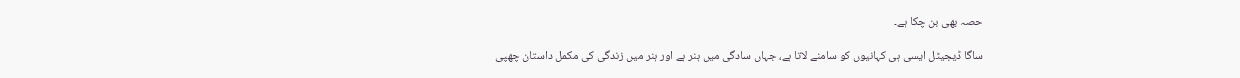حصہ بھی بن چکا ہے۔

ساگا ڈیجیٹل ایسی ہی کہانیوں کو سامنے لاتا ہے، جہاں سادگی میں ہنر ہے اور ہنر میں زندگی کی مکمل داستان چھپی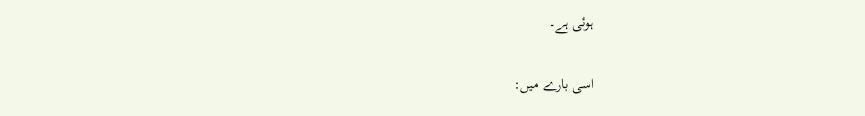ہوئی ہے۔

اسی بارے میں: